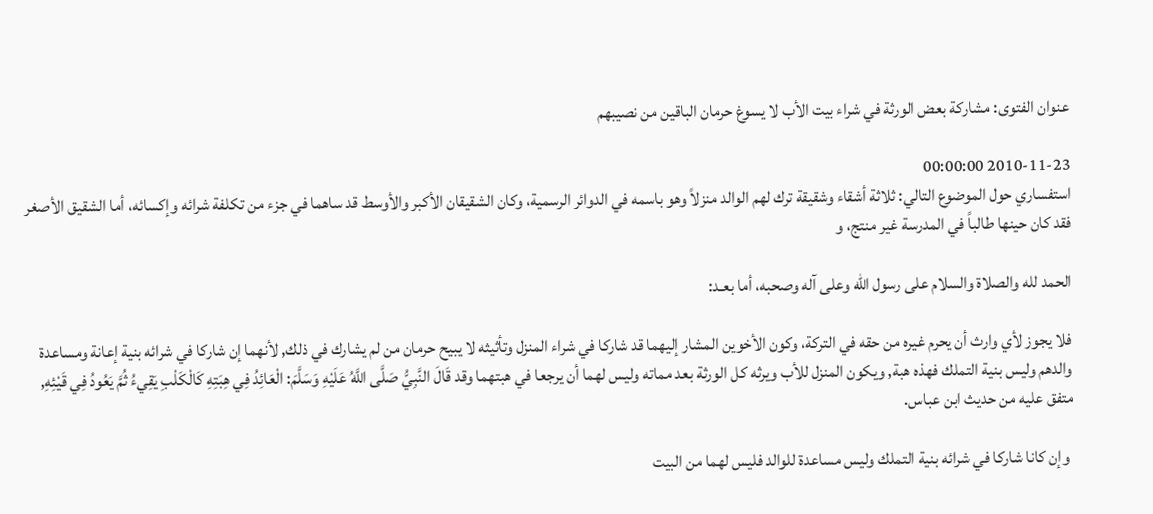عنوان الفتوى: مشاركة بعض الورثة في شراء بيت الأب لا يسوغ حرمان الباقين من نصيبهم

2010-11-23 00:00:00
استفساري حول الموضوع التالي: ثلاثة أشقاء وشقيقة ترك لهم الوالد منزلاً وهو باسمه في الدوائر الرسمية، وكان الشقيقان الأكبر والأوسط قد ساهما في جزء من تكلفة شرائه وإكسائه، أما الشقيق الأصغر فقد كان حينها طالباً في المدرسة غير منتج، و

الحمد لله والصلاة والسلام على رسول الله وعلى آله وصحبه، أما بعـد:

فلا يجوز لأي وارث أن يحرم غيره من حقه في التركة، وكون الأخوين المشار إليهما قد شاركا في شراء المنزل وتأثيثه لا يبيح حرمان من لم يشارك في ذلك, لأنهما إن شاركا في شرائه بنية إعانة ومساعدة والدهم وليس بنية التملك فهذه هبة, ويكون المنزل للأب ويرثه كل الورثة بعد مماته وليس لهما أن يرجعا في هبتهما وقد قَالَ النَّبِيُّ صَلَّى اللَّهُ عَلَيْهِ وَسَلَّمَ: الْعَائِدُ فِي هِبَتِهِ كَالْكَلْبِ يَقِيءُ ثُمَّ يَعُودُ فِي قَيْئِهِ, متفق عليه من حديث ابن عباس.

 وإن كانا شاركا في شرائه بنية التملك وليس مساعدة للوالد فليس لهما من البيت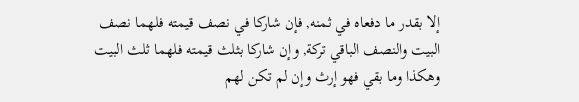إلا بقدر ما دفعاه في ثمنه, فإن شاركا في نصف قيمته فلهما نصف البيت والنصف الباقي تركة, وإن شاركا بثلث قيمته فلهما ثلث البيت وهكذا وما بقي فهو إرث وإن لم تكن لهم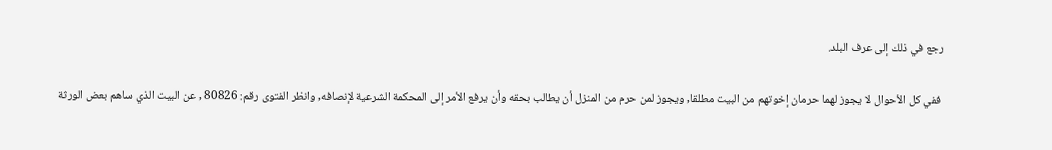رجع في ذلك إلى عرف البلد.

 ففي كل الأحوال لا يجوز لهما حرمان إخوتهم من البيت مطلقا, ويجوز لمن حرم من المنزل أن يطالب بحقه وأن يرفع الأمر إلى المحكمة الشرعية لإنصافه, وانظر الفتوى رقم: 80826 , عن البيت الذي ساهم بعض الورثة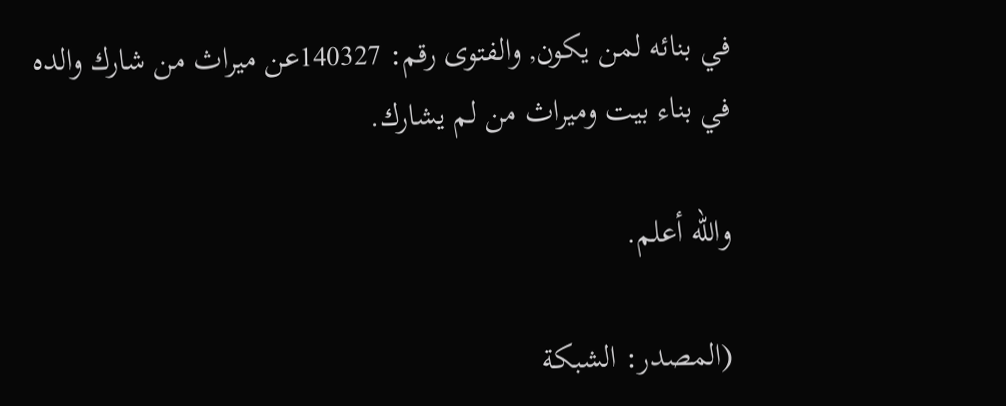في بنائه لمن يكون, والفتوى رقم: 140327عن ميراث من شارك والده في بناء بيت وميراث من لم يشارك.

والله أعلم.

(المصدر: الشبكة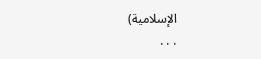الإسلامية)
. . .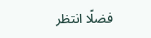فضلًا انتظر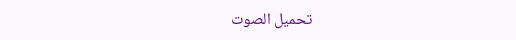تحميل الصوت